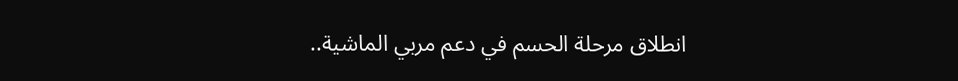انطلاق مرحلة الحسم في دعم مربي الماشية..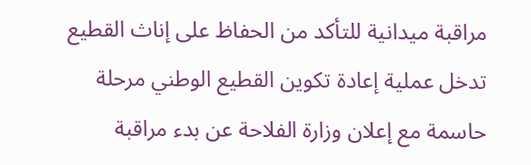مراقبة ميدانية للتأكد من الحفاظ على إناث القطيع
تدخل عملية إعادة تكوين القطيع الوطني مرحلة حاسمة مع إعلان وزارة الفلاحة عن بدء مراقبة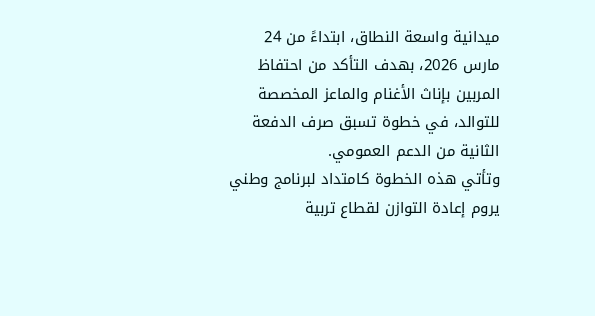ميدانية واسعة النطاق، ابتداءً من 24 مارس 2026، بهدف التأكد من احتفاظ المربين بإناث الأغنام والماعز المخصصة للتوالد، في خطوة تسبق صرف الدفعة الثانية من الدعم العمومي.
وتأتي هذه الخطوة كامتداد لبرنامج وطني يروم إعادة التوازن لقطاع تربية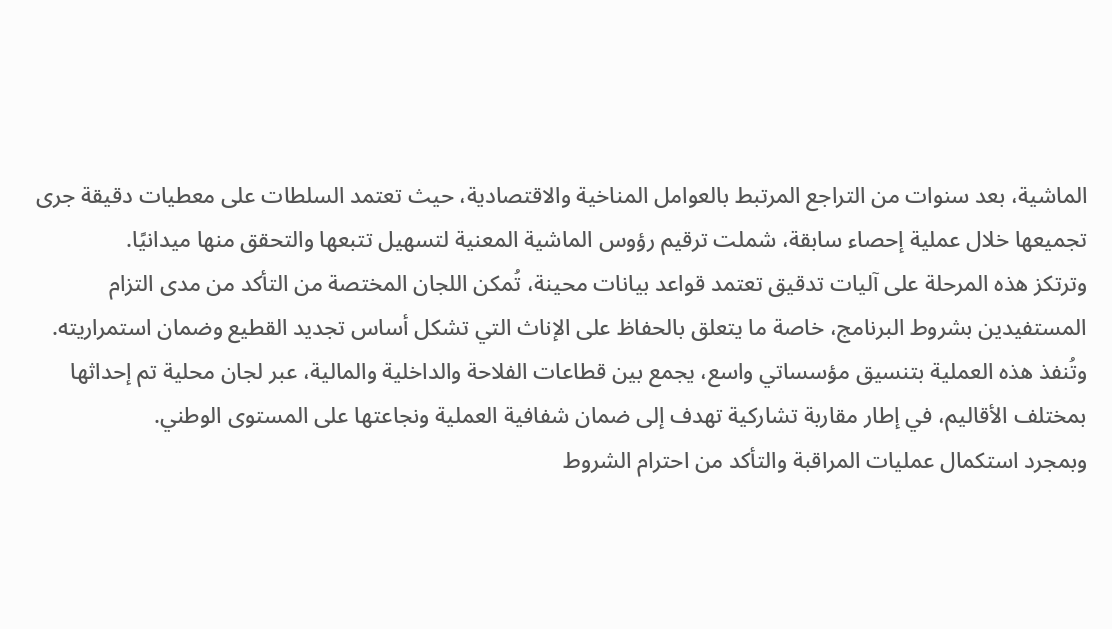الماشية، بعد سنوات من التراجع المرتبط بالعوامل المناخية والاقتصادية، حيث تعتمد السلطات على معطيات دقيقة جرى تجميعها خلال عملية إحصاء سابقة، شملت ترقيم رؤوس الماشية المعنية لتسهيل تتبعها والتحقق منها ميدانيًا.
وترتكز هذه المرحلة على آليات تدقيق تعتمد قواعد بيانات محينة، تُمكن اللجان المختصة من التأكد من مدى التزام المستفيدين بشروط البرنامج، خاصة ما يتعلق بالحفاظ على الإناث التي تشكل أساس تجديد القطيع وضمان استمراريته.
وتُنفذ هذه العملية بتنسيق مؤسساتي واسع، يجمع بين قطاعات الفلاحة والداخلية والمالية، عبر لجان محلية تم إحداثها بمختلف الأقاليم، في إطار مقاربة تشاركية تهدف إلى ضمان شفافية العملية ونجاعتها على المستوى الوطني.
وبمجرد استكمال عمليات المراقبة والتأكد من احترام الشروط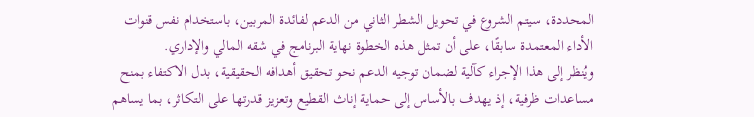المحددة، سيتم الشروع في تحويل الشطر الثاني من الدعم لفائدة المربين، باستخدام نفس قنوات الأداء المعتمدة سابقًا، على أن تمثل هذه الخطوة نهاية البرنامج في شقه المالي والإداري.
ويُنظر إلى هذا الإجراء كآلية لضمان توجيه الدعم نحو تحقيق أهدافه الحقيقية، بدل الاكتفاء بمنح مساعدات ظرفية، إذ يهدف بالأساس إلى حماية إناث القطيع وتعزيز قدرتها على التكاثر، بما يساهم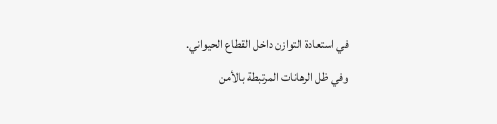في استعادة التوازن داخل القطاع الحيواني.
وفي ظل الرهانات المرتبطة بالأمن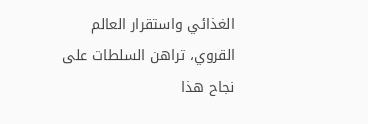الغذائي واستقرار العالم القروي، تراهن السلطات على نجاح هذا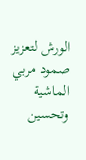الورش لتعزيز صمود مربي الماشية وتحسين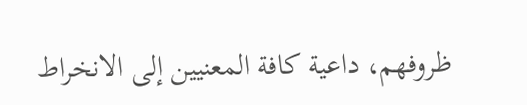ظروفهم، داعية كافة المعنيين إلى الانخراط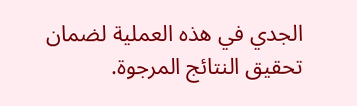الجدي في هذه العملية لضمان تحقيق النتائج المرجوة.